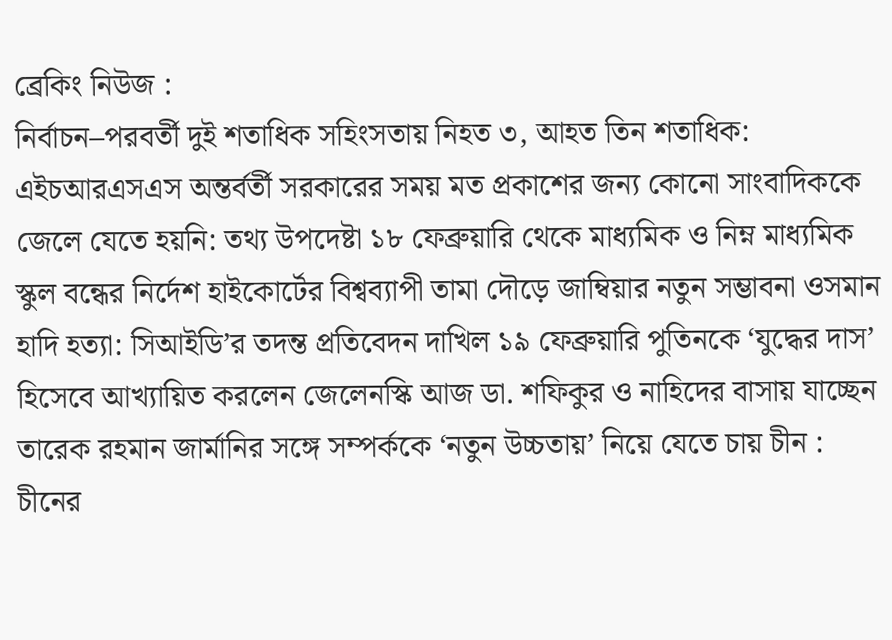ব্রেকিং নিউজ :
নির্বাচন–পরবর্তী দুই শতাধিক সহিংসতায় নিহত ৩, আহত তিন শতাধিক: এইচআরএসএস অন্তর্বর্তী সরকারের সময় মত প্রকাশের জন্য কোনো সাংবাদিককে জেলে যেতে হয়নি: তথ্য উপদেষ্টা ১৮ ফেব্রুয়ারি থেকে মাধ্যমিক ও নিম্ন মাধ্যমিক স্কুল বন্ধের নির্দেশ হাইকোর্টের বিশ্বব্যাপী তামা দৌড়ে জাম্বিয়ার নতুন সম্ভাবনা ওসমান হাদি হত্যা: সিআইডি’র তদন্ত প্রতিবেদন দাখিল ১৯ ফেব্রুয়ারি পুতিনকে ‘যুদ্ধের দাস’ হিসেবে আখ্যায়িত করলেন জেলেনস্কি আজ ডা. শফিকুর ও নাহিদের বাসায় যাচ্ছেন তারেক রহমান জার্মানির সঙ্গে সম্পর্ককে ‘নতুন উচ্চতায়’ নিয়ে যেতে চায় চীন : চীনের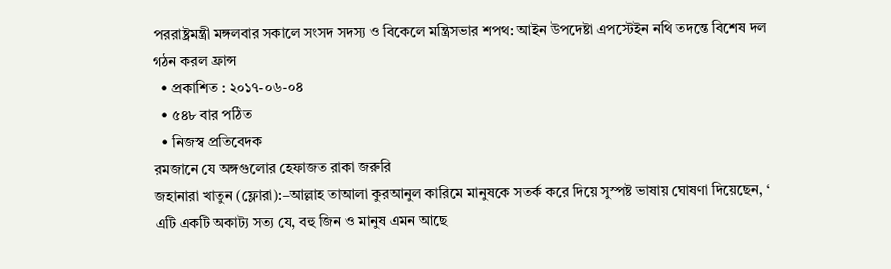পররাষ্ট্রমন্ত্রী মঙ্গলবার সকালে সংসদ সদস্য ও বিকেলে মন্ত্রিসভার শপথ: আইন উপদেষ্টা এপস্টেইন নথি তদন্তে বিশেষ দল গঠন করল ফ্রান্স
  • প্রকাশিত : ২০১৭-০৬-০৪
  • ৫৪৮ বার পঠিত
  • নিজস্ব প্রতিবেদক
রমজানে যে অঙ্গগুলোর হেফাজত রাকা জরুরি
জহানারা খাতুন (ফ্লোরা):–আল্লাহ তাআলা কুরআনুল কারিমে মানুষকে সতর্ক করে দিয়ে সুস্পষ্ট ভাষায় ঘোষণা দিয়েছেন, ‘ এটি একটি অকাট্য সত্য যে, বহু জিন ও মানুষ এমন আছে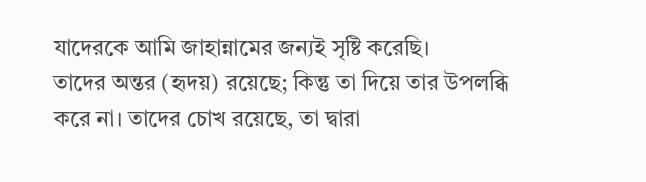যাদেরকে আমি জাহান্নামের জন্যই সৃষ্টি করেছি।
তাদের অন্তর (হৃদয়) রয়েছে; কিন্তু তা দিয়ে তার উপলব্ধি করে না। তাদের চোখ রয়েছে, তা দ্বারা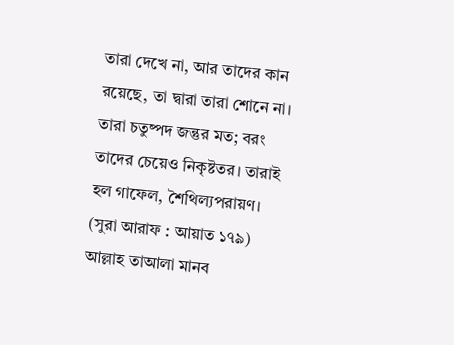তারা দেখে না, আর তাদের কান রয়েছে, তা দ্বারা তারা শোনে না।
তারা চতুষ্পদ জন্তুর মত; বরং তাদের চেয়েও নিকৃষ্টতর। তারাই হল গাফেল, শৈথিল্যপরায়ণ। (সুরা আরাফ : আয়াত ১৭৯) আল্লাহ তাআলা মানব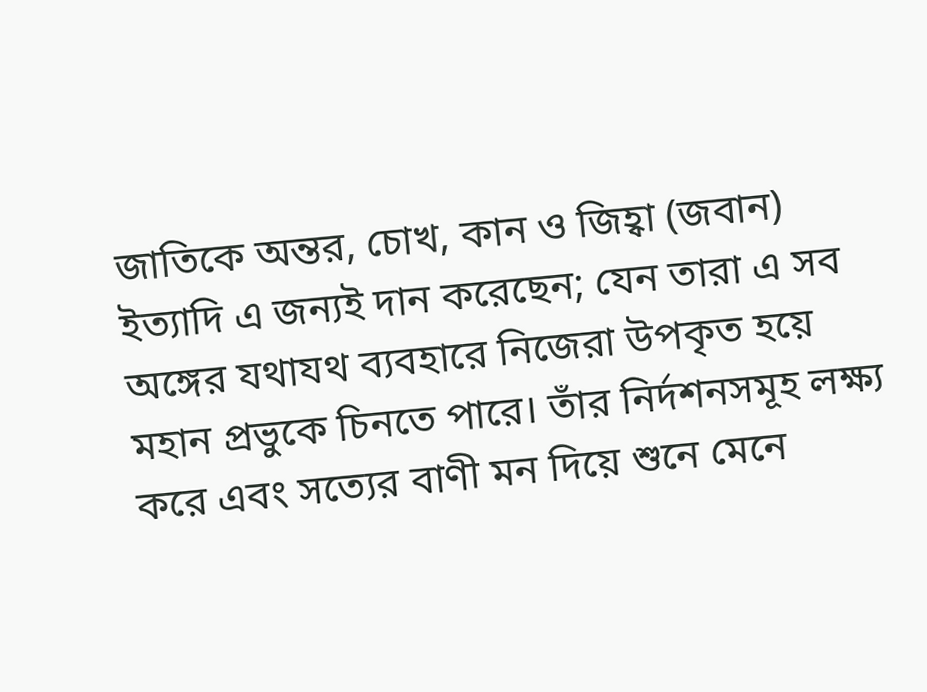জাতিকে অন্তর, চোখ, কান ও জিহ্বা (জবান) ইত্যাদি এ জন্যই দান করেছেন; যেন তারা এ সব অঙ্গের যথাযথ ব্যবহারে নিজেরা উপকৃত হয়ে মহান প্রভুকে চিনতে পারে। তাঁর নির্দশনসমূহ লক্ষ্য করে এবং সত্যের বাণী মন দিয়ে শুনে মেনে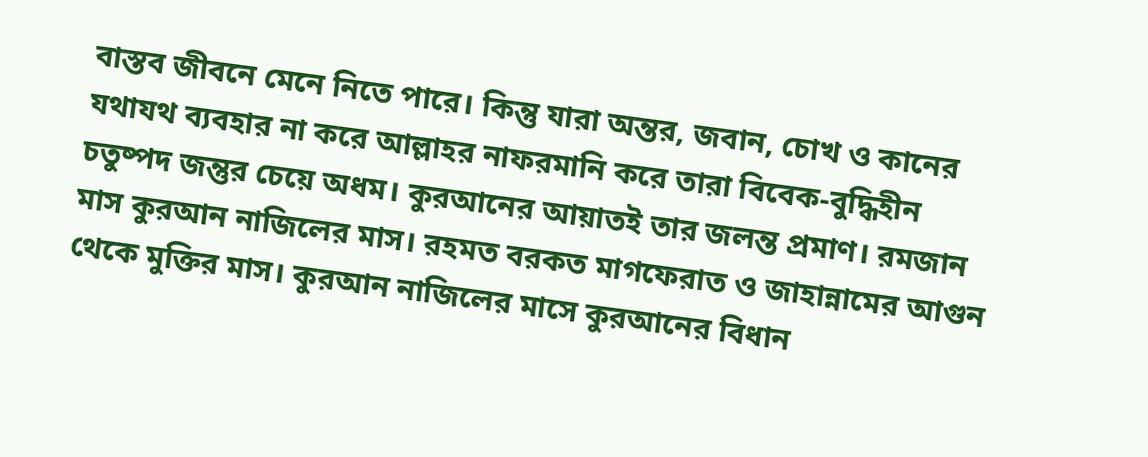বাস্তব জীবনে মেনে নিতে পারে। কিন্তু যারা অন্তর, জবান, চোখ ও কানের যথাযথ ব্যবহার না করে আল্লাহর নাফরমানি করে তারা বিবেক-বুদ্ধিহীন চতুষ্পদ জন্তুর চেয়ে অধম। কুরআনের আয়াতই তার জলন্ত প্রমাণ। রমজান মাস কুরআন নাজিলের মাস। রহমত বরকত মাগফেরাত ও জাহান্নামের আগুন থেকে মুক্তির মাস। কুরআন নাজিলের মাসে কুরআনের বিধান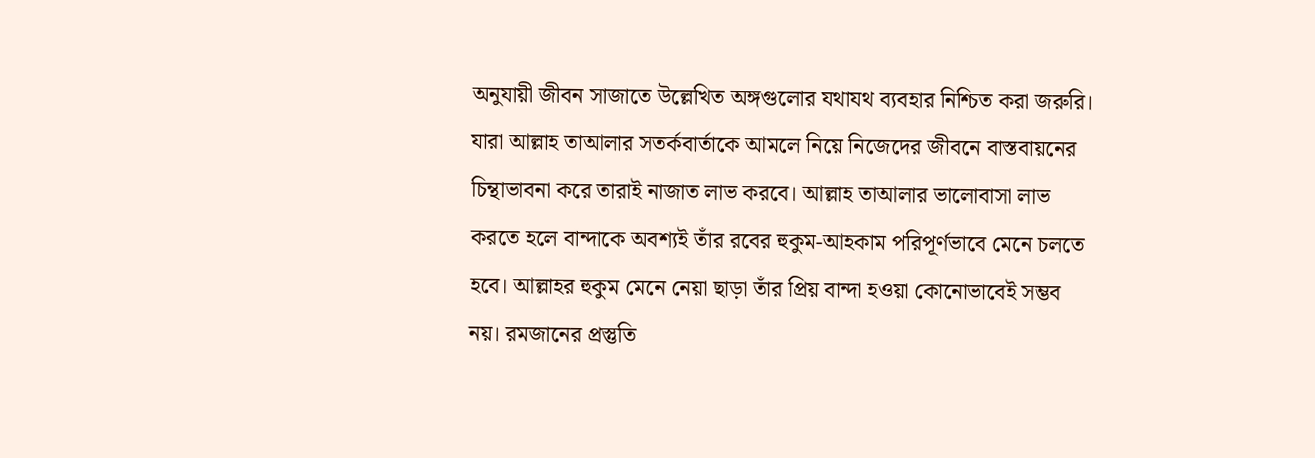অনুযায়ী জীবন সাজাতে উল্লেখিত অঙ্গগুলোর যথাযথ ব্যবহার নিশ্চিত করা জরুরি। যারা আল্লাহ তাআলার সতর্কবার্তাকে আমলে নিয়ে নিজেদের জীবনে বাস্তবায়নের চিন্থাভাবনা করে তারাই নাজাত লাভ করবে। আল্লাহ তাআলার ভালোবাসা লাভ করতে হলে বান্দাকে অবশ্যই তাঁর রবের হুকুম-আহকাম পরিপূর্ণভাবে মেনে চলতে হবে। আল্লাহর হুকুম মেনে নেয়া ছাড়া তাঁর প্রিয় বান্দা হওয়া কোনোভাবেই সম্ভব নয়। রমজানের প্রস্তুতি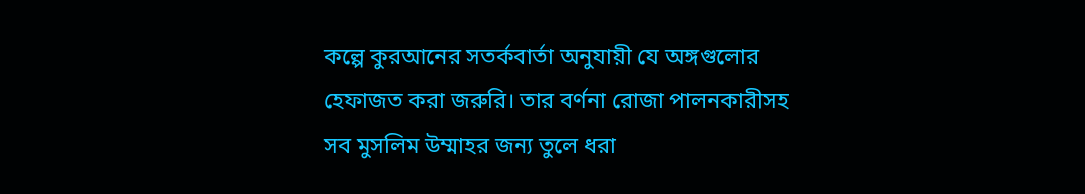কল্পে কুরআনের সতর্কবার্তা অনুযায়ী যে অঙ্গগুলোর হেফাজত করা জরুরি। তার বর্ণনা রোজা পালনকারীসহ সব মুসলিম উম্মাহর জন্য তুলে ধরা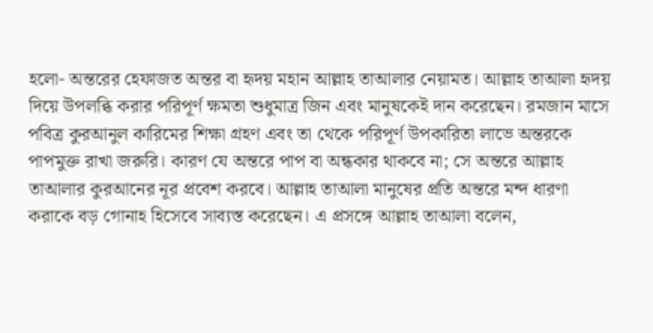হলো- অন্তরের হেফাজত অন্তর বা হৃদয় মহান আল্লাহ তাআলার নেয়ামত। আল্লাহ তাআলা হৃদয় দিয়ে উপলব্ধি করার পরিপূর্ণ ক্ষমতা শুধুমাত্র জিন এবং মানুষকেই দান করেছেন। রমজান মাসে পবিত্র কুরআনুল কারিমের শিক্ষা গ্রহণ এবং তা থেকে পরিপূর্ণ উপকারিতা লাভে অন্তরকে পাপমুক্ত রাখা জরুরি। কারণ যে অন্তরে পাপ বা অন্ধকার থাকবে না; সে অন্তরে আল্লাহ তাআলার কুরআনের নূর প্রবেশ করবে। আল্লাহ তাআলা মানুষের প্রতি অন্তরে মন্দ ধারণা করাকে বড় গোনাহ হিসেবে সাব্যস্ত করেছেন। এ প্রসঙ্গে আল্লাহ তাআলা বলেন,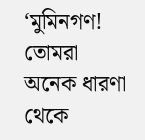‘মুমিনগণ! তোমরা অনেক ধারণা থেকে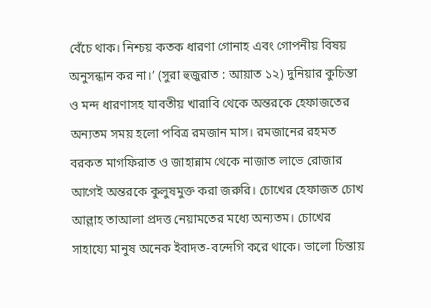বেঁচে থাক। নিশ্চয় কতক ধারণা গোনাহ এবং গোপনীয় বিষয় অনুসন্ধান কর না।’ (সুরা হুজুরাত : আয়াত ১২) দুনিয়ার কুচিন্তা ও মন্দ ধারণাসহ যাবতীয় খারাবি থেকে অন্তরকে হেফাজতের অন্যতম সময় হলো পবিত্র রমজান মাস। রমজানের রহমত বরকত মাগফিরাত ও জাহান্নাম থেকে নাজাত লাভে রোজার আগেই অন্তরকে কুলুষমুক্ত করা জরুরি। চোখের হেফাজত চোখ আল্লাহ তাআলা প্রদত্ত নেয়ামতের মধ্যে অন্যতম। চোখের সাহায্যে মানুষ অনেক ইবাদত-বন্দেগি করে থাকে। ভালো চিন্তায়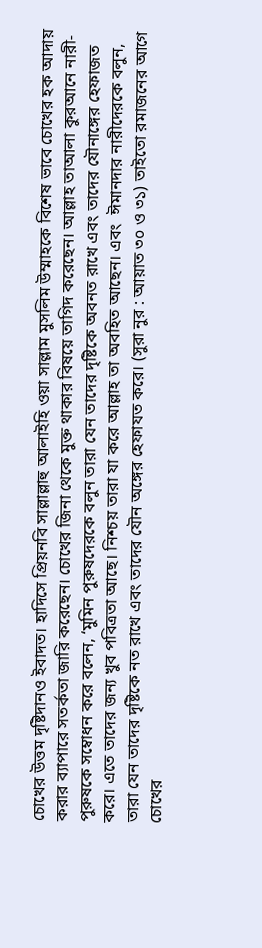চোখের উত্তম দৃষ্টিদানও ইবাদত। হাদিসে প্রিয়নবি সাল্লাল্লাহু আলাইহি ওয়া সাল্লাম মুসলিম উম্মাহকে বিশেষ ভাবে চোখের হক আদায় করার ব্যাপারে সতর্কতা জারি করেছেন। চোখের জিনা থেকে মুক্ত থাকার বিষয়ে তাগিদ করেছেন। আল্লাহ তাআলা কুরআনে নারী-পুরুষকে সম্বোধন করে বলেন, ‘মুমিন পুরুষদেরকে বলুন তারা যেন তাদের দৃষ্টিকে অবনত রাখে এবং তাদের যৌনাঙ্গের হেফাজত করে। এতে তাদের জন্য খুব পবিত্রতা আছে। নিশ্চয় তারা যা করে আল্লাহ তা অবহিত আছেন। এবং  ঈমানদার নারীদেরকে বলুন, তারা যেন তাদের দৃষ্টিকে নত রাখে এবং তাদের যৌন অঙ্গের হেফাযত করে। (সুরা নুর : আয়াত ৩০ ও ৩১) তাইতো রমাজনের আগে চোখের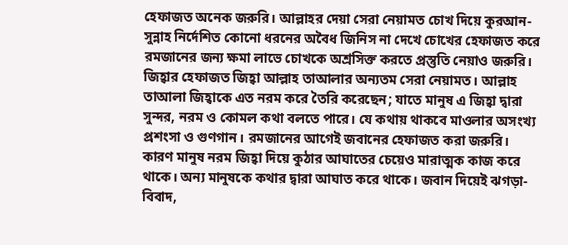হেফাজত অনেক জরুরি। আল্লাহর দেয়া সেরা নেয়ামত চোখ দিয়ে কুরআন-সুন্নাহ নির্দেশিত কোনো ধরনের অবৈধ জিনিস না দেখে চোখের হেফাজত করে রমজানের জন্য ক্ষমা লাভে চোখকে অশ্রসিক্ত করতে প্রস্তুতি নেয়াও জরুরি। জিহ্বার হেফাজত জিহ্বা আল্লাহ তাআলার অন্যতম সেরা নেয়ামত। আল্লাহ তাআলা জিহ্বাকে এত নরম করে তৈরি করেছেন; যাতে মানুষ এ জিহ্বা দ্বারা সুন্দর, নরম ও কোমল কথা বলতে পারে। যে কথায় থাকবে মাওলার অসংখ্য প্রশংসা ও গুণগান। রমজানের আগেই জবানের হেফাজত করা জরুরি। কারণ মানুষ নরম জিহ্বা দিয়ে কুঠার আঘাতের চেয়েও মারাত্মক কাজ করে থাকে। অন্য মানুষকে কথার দ্বারা আঘাত করে থাকে। জবান দিয়েই ঝগড়া-বিবাদ,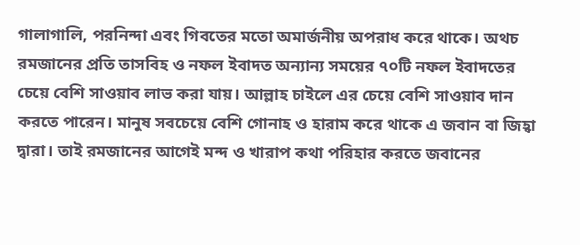গালাগালি, পরনিন্দা এবং গিবতের মতো অমার্জনীয় অপরাধ করে থাকে। অথচ রমজানের প্রতি তাসবিহ ও নফল ইবাদত অন্যান্য সময়ের ৭০টি নফল ইবাদতের চেয়ে বেশি সাওয়াব লাভ করা যায়। আল্লাহ চাইলে এর চেয়ে বেশি সাওয়াব দান করতে পারেন। মানুষ সবচেয়ে বেশি গোনাহ ও হারাম করে থাকে এ জবান বা জিহ্বা দ্বারা। তাই রমজানের আগেই মন্দ ও খারাপ কথা পরিহার করতে জবানের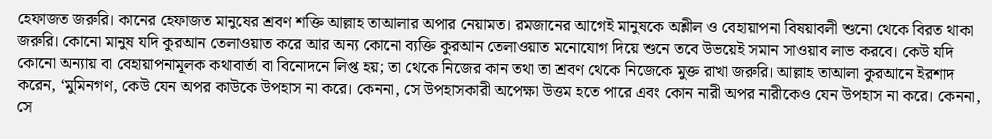হেফাজত জরুরি। কানের হেফাজত মানুষের শ্রবণ শক্তি আল্লাহ তাআলার অপার নেয়ামত। রমজানের আগেই মানুষকে অশ্লীল ও বেহায়াপনা বিষয়াবলী শুনো থেকে বিরত থাকা জরুরি। কোনো মানুষ যদি কুরআন তেলাওয়াত করে আর অন্য কোনো ব্যক্তি কুরআন তেলাওয়াত মনোযোগ দিয়ে শুনে তবে উভয়েই সমান সাওয়াব লাভ করবে। কেউ যদি কোনো অন্যায় বা বেহায়াপনামূলক কথাবার্তা বা বিনোদনে লিপ্ত হয়; তা থেকে নিজের কান তথা তা শ্রবণ থেকে নিজেকে মুক্ত রাখা জরুরি। আল্লাহ তাআলা কুরআনে ইরশাদ করেন, ‘মুমিনগণ, কেউ যেন অপর কাউকে উপহাস না করে। কেননা, সে উপহাসকারী অপেক্ষা উত্তম হতে পারে এবং কোন নারী অপর নারীকেও যেন উপহাস না করে। কেননা, সে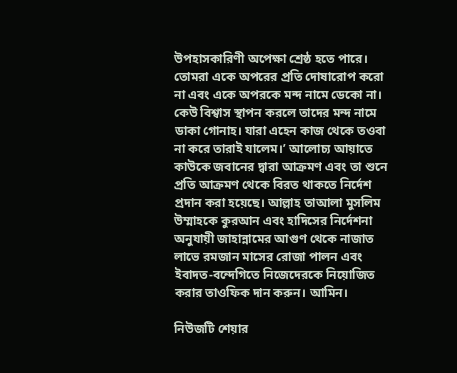উপহাসকারিণী অপেক্ষা শ্রেষ্ঠ হতে পারে। তোমরা একে অপরের প্রতি দোষারোপ করো না এবং একে অপরকে মন্দ নামে ডেকো না। কেউ বিশ্বাস স্থাপন করলে তাদের মন্দ নামে ডাকা গোনাহ। যারা এহেন কাজ থেকে তওবা না করে তারাই যালেম।’ আলোচ্য আয়াতে কাউকে জবানের দ্বারা আক্রমণ এবং তা শুনে প্রতি আক্রমণ থেকে বিরত থাকতে নির্দেশ প্রদান করা হয়েছে। আল্লাহ তাআলা মুসলিম উম্মাহকে কুরআন এবং হাদিসের নির্দেশনা অনুযায়ী জাহান্নামের আগুণ থেকে নাজাত লাভে রমজান মাসের রোজা পালন এবং ইবাদত-বন্দেগিতে নিজেদেরকে নিয়োজিত করার তাওফিক দান করুন। আমিন।

নিউজটি শেয়ার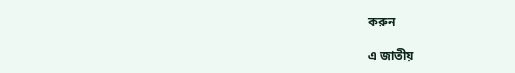করুন

এ জাতীয়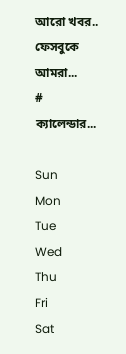আরো খবর..
ফেসবুকে আমরা...
#
ক্যালেন্ডার...

Sun
Mon
Tue
Wed
Thu
Fri
Sat